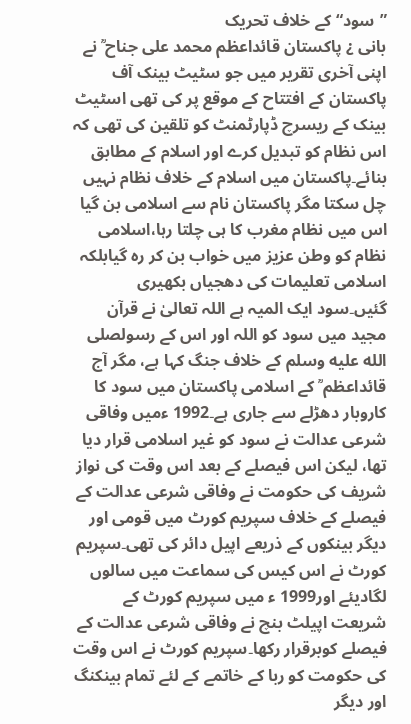”سود“کے خلاف تحریک
بانی ¿ پاکستان قائداعظم محمد علی جناح ؒ نے اپنی آخری تقریر میں جو سٹیٹ بینک آف پاکستان کے افتتاح کے موقع پر کی تھی اسٹیٹ بینک کے ریسرچ ڈپارٹمنٹ کو تلقین کی تھی کہ اس نظام کو تبدیل کرے اور اسلام کے مطابق بنائے۔پاکستان میں اسلام کے خلاف نظام نہیں چل سکتا مگر پاکستان نام سے اسلامی بن گیا اس میں نظام مغرب کا ہی چلتا رہا،اسلامی نظام کو وطن عزیز میں خواب بن کر رہ گیابلکہ اسلامی تعلیمات کی دھجیاں بکھیری گئیں۔سود ایک المیہ ہے اللہ تعالیٰ نے قرآن مجید میں سود کو اللہ اور اس کے رسولصلى الله عليه وسلم کے خلاف جنگ کہا ہے، مگر آج قائداعظم ؒ کے اسلامی پاکستان میں سود کا کاروبار دھڑلے سے جاری ہے۔1992 ءمیں وفاقی شرعی عدالت نے سود کو غیر اسلامی قرار دیا تھا، لیکن اس فیصلے کے بعد اس وقت کی نواز شریف کی حکومت نے وفاقی شرعی عدالت کے فیصلے کے خلاف سپریم کورٹ میں قومی اور دیگر بینکوں کے ذریعے اپیل دائر کی تھی۔سپریم کورٹ نے اس کیس کی سماعت میں سالوں لگادیئے اور1999 ء میں سپریم کورٹ کے شریعت اپیلٹ بنچ نے وفاقی شرعی عدالت کے فیصلے کوبرقرار رکھا۔سپریم کورٹ نے اس وقت کی حکومت کو ربا کے خاتمے کے لئے تمام بینکنگ اور دیگر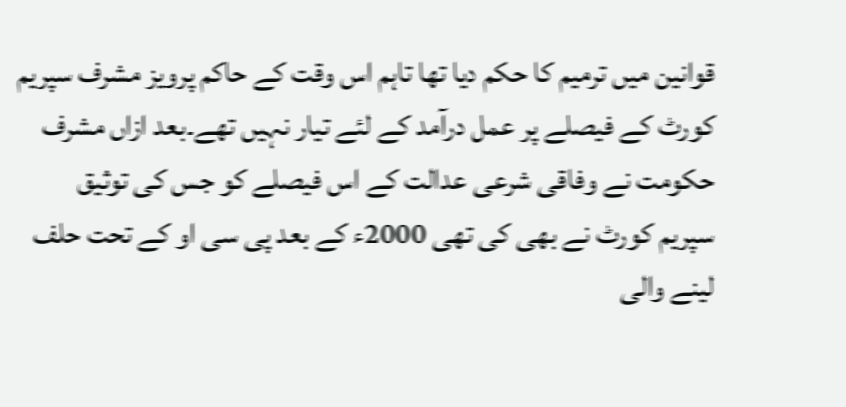قوانین میں ترمیم کا حکم دیا تھا تاہم اس وقت کے حاکم پرویز مشرف سپریم کورٹ کے فیصلے پر عمل درآمد کے لئے تیار نہیں تھے۔بعد ازاں مشرف حکومت نے وفاقی شرعی عدالت کے اس فیصلے کو جس کی توثیق سپریم کورٹ نے بھی کی تھی 2000ء کے بعد پی سی او کے تحت حلف لینے والی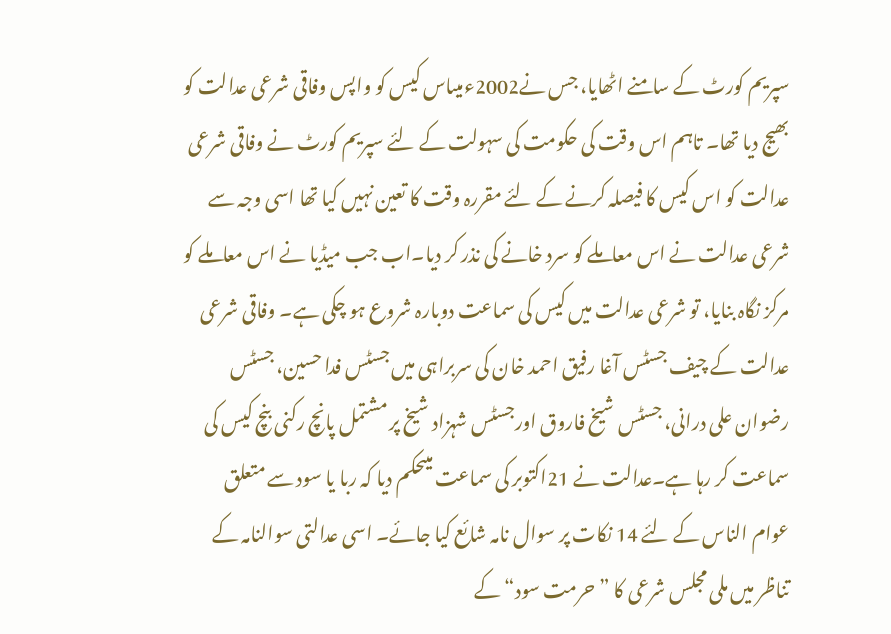سپریم کورٹ کے سامنے اٹھایا، جس نے2002ءمیںاس کیس کو واپس وفاقی شرعی عدالت کو بھیج دیا تھا۔ تاہم اس وقت کی حکومت کی سہولت کے لئے سپریم کورٹ نے وفاقی شرعی عدالت کو اس کیس کا فیصلہ کرنے کے لئے مقررہ وقت کا تعین نہیں کیا تھا اسی وجہ سے شرعی عدالت نے اس معاملے کو سرد خانے کی نذر کر دیا۔اب جب میڈیا نے اس معاملے کو مرکز نگاہ بنایا، تو شرعی عدالت میں کیس کی سماعت دوبارہ شروع ہو چکی ہے۔ وفاقی شرعی عدالت کے چیف جسٹس آغا رفیق احمد خان کی سربراہی میں جسٹس فدا حسین، جسٹس رضوان علی درانی، جسٹس شیخ فاروق اورجسٹس شہزاد شیخ پر مشتمل پانچ رکنی بنچ کیس کی سماعت کر رہا ہے۔عدالت نے 21اکتوبر کی سماعت میںحکم دیا کہ ربا یا سود سے متعلق عوام الناس کے لئے 14 نکات پر سوال نامہ شائع کیا جائے۔ اسی عدالتی سوالنامہ کے تناظر میں ملی مجلس شرعی کا ”حرمت سود“ کے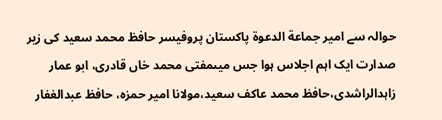حوالہ سے امیر جماعة الدعوة پاکستان پروفیسر حافظ محمد سعید کی زیر صدارت ایک اہم اجلاس ہوا جس میںمفتی محمد خاں قادری، ابو عمار زاہدالراشدی،حافظ محمد عاکف سعید،مولانا امیر حمزہ، حافظ عبدالغفار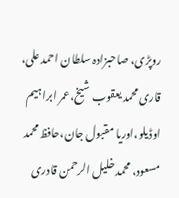روپڑی، صاحبزادہ سلطان احمد علی، قاری محمد یعقوب شیخ،عمر ابراہیم اوڈیلو،اوریا مقبول جان،حافظ محمد مسعود، محمد خلیل الرحمن قادری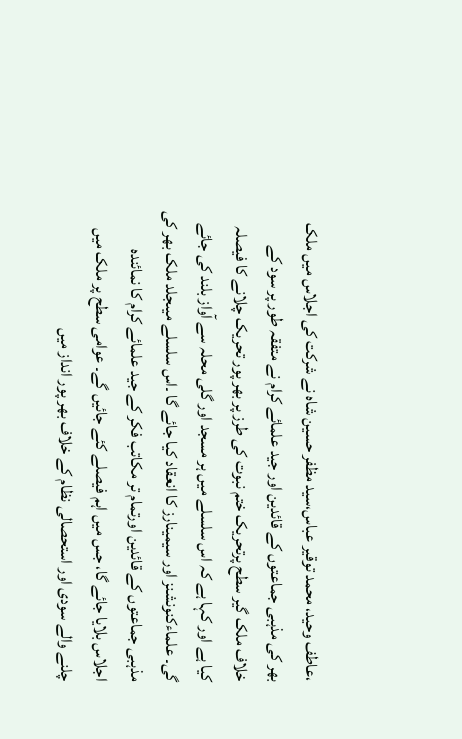،عاطف وحید، محمد توقیر عباس،سید مظفر حسین شاہ نے شرکت کی اجلاس میں ملک بھر کی مذہبی جماعتوں کے قائدین اور جید علمائے کرام نے متفقہ طور پر سود کے خلاف ملک گیر سطح پرتحریک ختم نبوت کی طرز پر بھر پور تحریک چلانے کا فیصلہ کیا ہے اور کہا ہے کہ اس سلسلے میں ہر مسجد اور گلی محلہ سے آواز بلند کی جائے گی۔ علماءکنونشنز اور سیمینارز کا انعقاد کیا جائے گا ۔اس سلسلے میںجلد ملک بھر کی مذہبی جماعتوں کے قائدین اورتمام تر مکاتب فکر کے جید علمائے کرام کا نمائندہ اجلاس بلایا جائے گا، جس میں اہم فیصلے کئے جائیں گے۔ عوامی سطح پر ملک میں چلنے والے سودی اور استحصالی نظام کے خلاف بھر پور انداز میں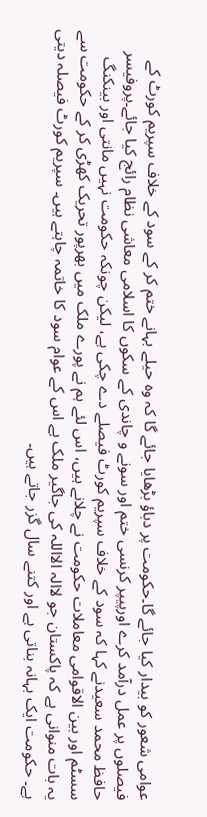عوامی شعور کو بیدار کیا جائے گا۔حکومت پر دباؤ بڑھایا جائے گا کہ وہ حیلے بہانے ختم کر کے سود کے خلاف سپریم کورٹ کے فیصلوں پر عمل درآمد کرے اورپیپر کرنسی ختم اور سونے و چاندی کے سکوں کا اسلامی معاشی نظام رائج کیا جائے۔پروفیسر حافظ محمد سعیدنے کہا کہ سود کے خلاف سپریم کورٹ فیصلے دے چکی ہے، لیکن چونکہ حکومت نہیں مانتی اور بینکنگ سسٹم اور بین الاقوامی معاملات حکومت نے چلانے ہیں، اس لئے ہم نے پورے ملک میں بھرپور تحریک کھڑی کر کے حکومت سے یہ بات منوانی ہے کہ پاکستان جو لاالہ الااللہ کی جاگیر ملک ہے اس کے عوام سود کا خاتمہ چاہتے ہیں۔ سپریم کورٹ فیصلہ دیتی ہے۔ حکومت ایک بہانہ بناتی ہے اور کتنے سال گزر جاتے ہیں۔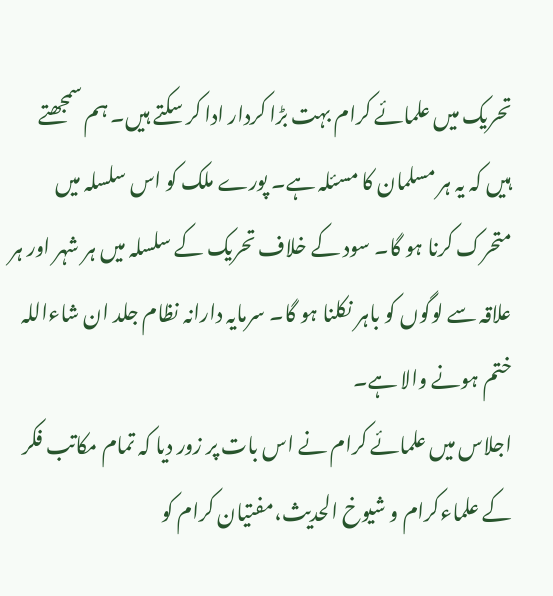تحریک میں علمائے کرام بہت بڑا کردار ادا کر سکتے ہیں۔ ہم سمجھتے ہیں کہ یہ ہر مسلمان کا مسئلہ ہے۔ پورے ملک کو اس سلسلہ میں متحرک کرنا ہو گا۔ سود کے خلاف تحریک کے سلسلہ میں ہر شہر اور ہر علاقہ سے لوگوں کو باہر نکلنا ہو گا۔ سرمایہ دارانہ نظام جلد ان شاءاللہ ختم ہونے والا ہے۔
اجلاس میں علمائے کرام نے اس بات پر زور دیا کہ تمام مکاتب فکر کے علماءکرام و شیوخ الحدیث،مفتیان کرام کو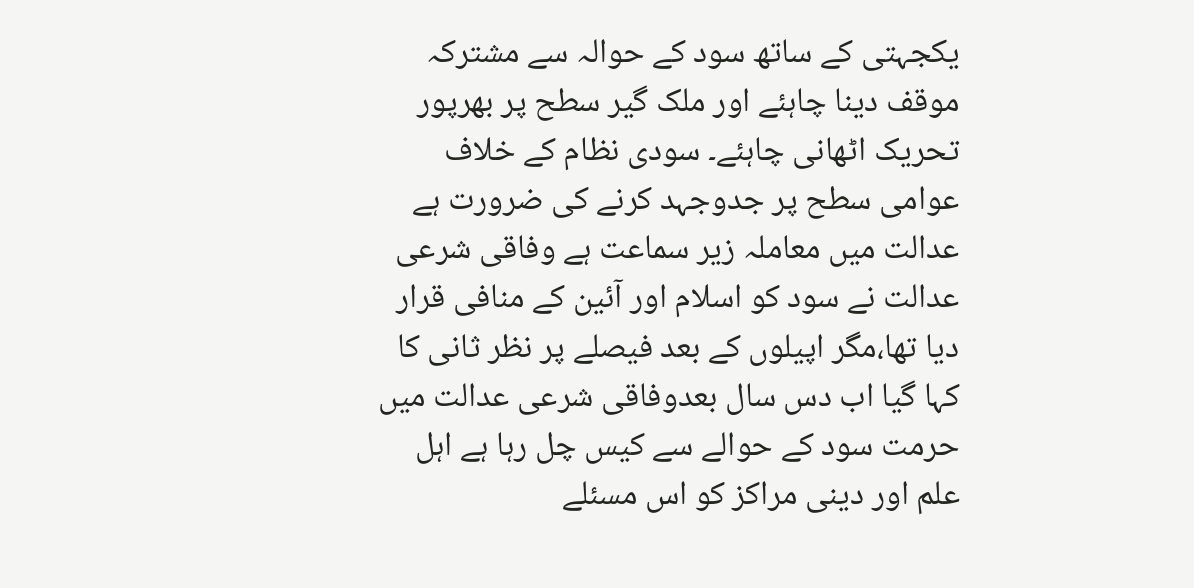یکجہتی کے ساتھ سود کے حوالہ سے مشترکہ موقف دینا چاہئے اور ملک گیر سطح پر بھرپور تحریک اٹھانی چاہئے۔ سودی نظام کے خلاف عوامی سطح پر جدوجہد کرنے کی ضرورت ہے عدالت میں معاملہ زیر سماعت ہے وفاقی شرعی عدالت نے سود کو اسلام اور آئین کے منافی قرار دیا تھا،مگر اپیلوں کے بعد فیصلے پر نظر ثانی کا کہا گیا اب دس سال بعدوفاقی شرعی عدالت میں حرمت سود کے حوالے سے کیس چل رہا ہے اہل علم اور دینی مراکز کو اس مسئلے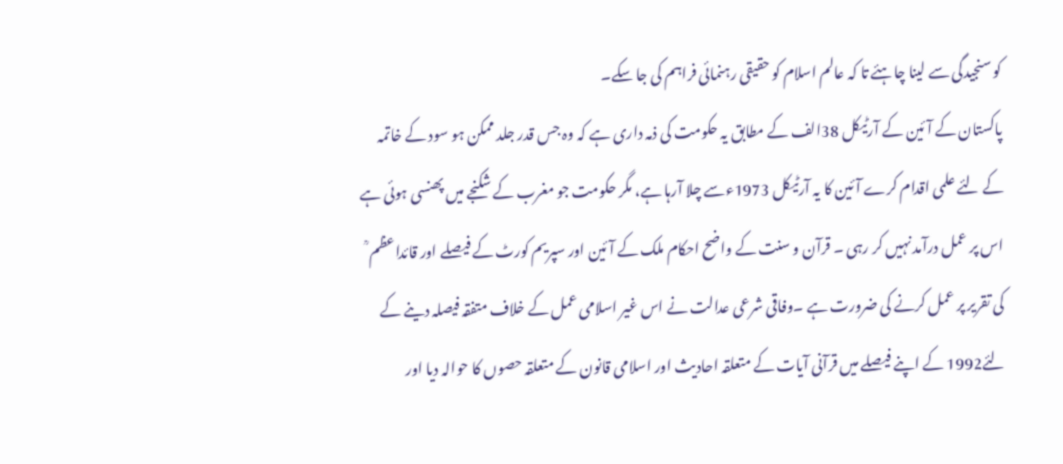کو سنجیدگی سے لینا چاہئے تا کہ عالم اسلام کو حقیقی رہنمائی فراہم کی جا سکے۔
پاکستان کے آئین کے آرٹیکل 38الف کے مطابق یہ حکومت کی ذمہ داری ہے کہ وہ جس قدر جلد ممکن ہو سود کے خاتمہ کے لئے علمی اقدام کرے آئین کا یہ آرٹیکل 1973ءسے چلا آرہا ہے، مگر حکومت جو مغرب کے شکنجے میں پھنسی ہوئی ہے اس پر عمل درآمد نہیں کر رہی ۔ قرآن و سنت کے واضح احکام ملک کے آئین اور سپریم کورٹ کے فیصلے اور قائداعظم ؒ کی تقریر پر عمل کرنے کی ضرورت ہے ۔وفاقی شرعی عدالت نے اس غیر اسلامی عمل کے خلاف متفقہ فیصلہ دینے کے لئے1992 کے اپنے فیصلے میں قرآنی آیات کے متعلقہ احادیث اور اسلامی قانون کے متعلقہ حصوں کا حوالہ دیا اور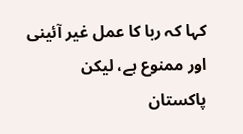کہا کہ ربا کا عمل غیر آئینی اور ممنوع ہے، لیکن پاکستان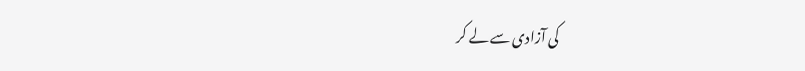کی آزادی سے لے کر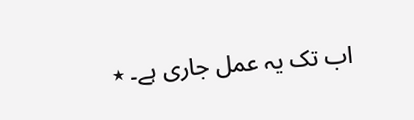اب تک یہ عمل جاری ہے۔ ٭